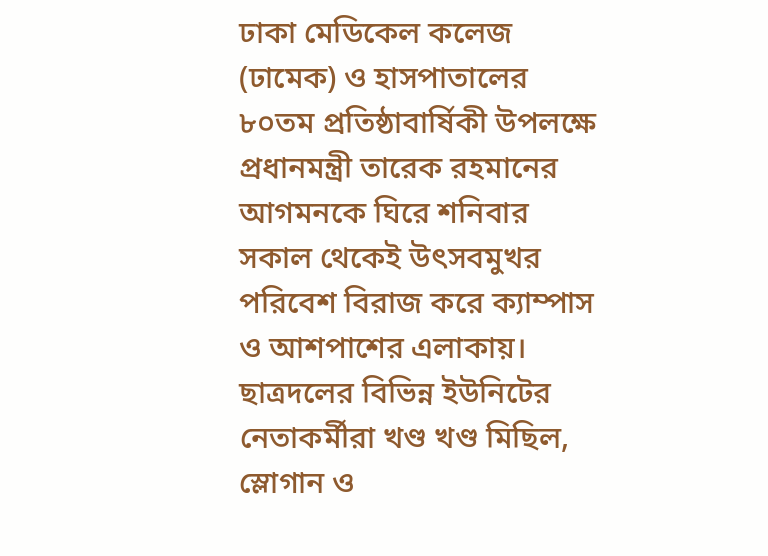ঢাকা মেডিকেল কলেজ (ঢামেক) ও হাসপাতালের ৮০তম প্রতিষ্ঠাবার্ষিকী উপলক্ষে প্রধানমন্ত্রী তারেক রহমানের আগমনকে ঘিরে শনিবার সকাল থেকেই উৎসবমুখর পরিবেশ বিরাজ করে ক্যাম্পাস ও আশপাশের এলাকায়। ছাত্রদলের বিভিন্ন ইউনিটের নেতাকর্মীরা খণ্ড খণ্ড মিছিল, স্লোগান ও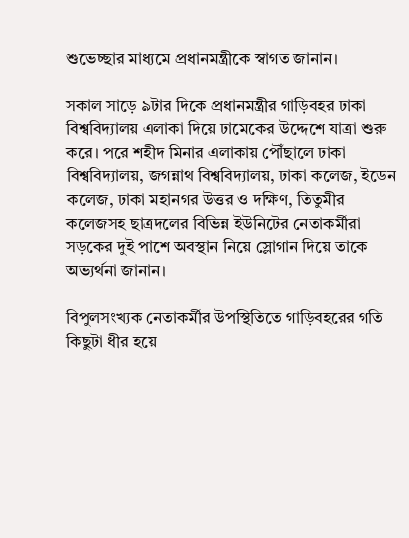শুভেচ্ছার মাধ্যমে প্রধানমন্ত্রীকে স্বাগত জানান।

সকাল সাড়ে ৯টার দিকে প্রধানমন্ত্রীর গাড়িবহর ঢাকা বিশ্ববিদ্যালয় এলাকা দিয়ে ঢামেকের উদ্দেশে যাত্রা শুরু করে। পরে শহীদ মিনার এলাকায় পৌঁছালে ঢাকা বিশ্ববিদ্যালয়, জগন্নাথ বিশ্ববিদ্যালয়, ঢাকা কলেজ, ইডেন কলেজ, ঢাকা মহানগর উত্তর ও দক্ষিণ, তিতুমীর কলেজসহ ছাত্রদলের বিভিন্ন ইউনিটের নেতাকর্মীরা সড়কের দুই পাশে অবস্থান নিয়ে স্লোগান দিয়ে তাকে অভ্যর্থনা জানান।

বিপুলসংখ্যক নেতাকর্মীর উপস্থিতিতে গাড়িবহরের গতি কিছুটা ধীর হয়ে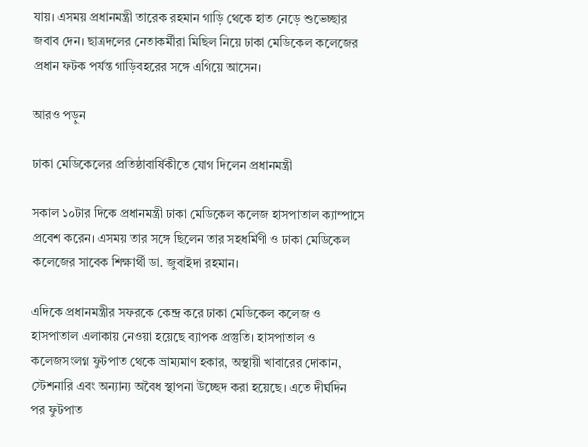যায়। এসময় প্রধানমন্ত্রী তারেক রহমান গাড়ি থেকে হাত নেড়ে শুভেচ্ছার জবাব দেন। ছাত্রদলের নেতাকর্মীরা মিছিল নিয়ে ঢাকা মেডিকেল কলেজের প্রধান ফটক পর্যন্ত গাড়িবহরের সঙ্গে এগিয়ে আসেন।

আরও পড়ুন

ঢাকা মেডিকেলের প্রতিষ্ঠাবার্ষিকীতে যোগ দিলেন প্রধানমন্ত্রী

সকাল ১০টার দিকে প্রধানমন্ত্রী ঢাকা মেডিকেল কলেজ হাসপাতাল ক্যাম্পাসে প্রবেশ করেন। এসময় তার সঙ্গে ছিলেন তার সহধর্মিণী ও ঢাকা মেডিকেল কলেজের সাবেক শিক্ষার্থী ডা. জুবাইদা রহমান।

এদিকে প্রধানমন্ত্রীর সফরকে কেন্দ্র করে ঢাকা মেডিকেল কলেজ ও হাসপাতাল এলাকায় নেওয়া হয়েছে ব্যাপক প্রস্তুতি। হাসপাতাল ও কলেজসংলগ্ন ফুটপাত থেকে ভ্রাম্যমাণ হকার, অস্থায়ী খাবারের দোকান, স্টেশনারি এবং অন্যান্য অবৈধ স্থাপনা উচ্ছেদ করা হয়েছে। এতে দীর্ঘদিন পর ফুটপাত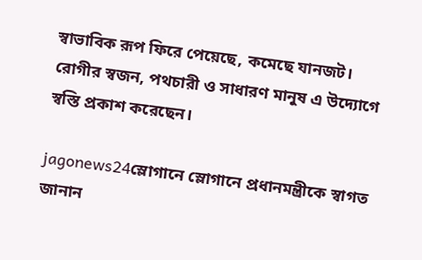স্বাভাবিক রূপ ফিরে পেয়েছে, কমেছে যানজট। রোগীর স্বজন, পথচারী ও সাধারণ মানুষ এ উদ্যোগে স্বস্তি প্রকাশ করেছেন।

jagonews24স্লোগানে স্লোগানে প্রধানমন্ত্রীকে স্বাগত জানান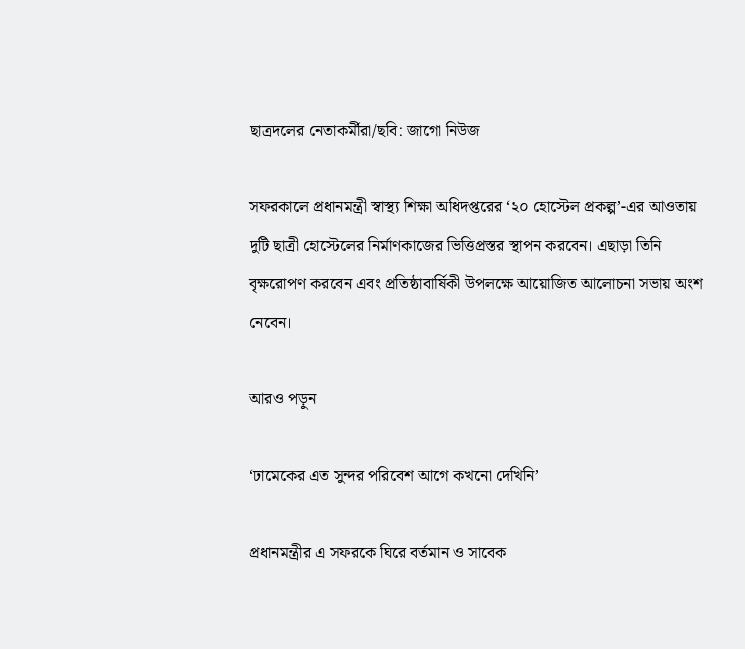ছাত্রদলের নেতাকর্মীরা/ছবি: জাগো নিউজ

সফরকালে প্রধানমন্ত্রী স্বাস্থ্য শিক্ষা অধিদপ্তরের ‘২০ হোস্টেল প্রকল্প’-এর আওতায় দুটি ছাত্রী হোস্টেলের নির্মাণকাজের ভিত্তিপ্রস্তর স্থাপন করবেন। এছাড়া তিনি বৃক্ষরোপণ করবেন এবং প্রতিষ্ঠাবার্ষিকী উপলক্ষে আয়োজিত আলোচনা সভায় অংশ নেবেন।

আরও পড়ুন

‘ঢামেকের এত সুন্দর পরিবেশ আগে কখনো দেখিনি’

প্রধানমন্ত্রীর এ সফরকে ঘিরে বর্তমান ও সাবেক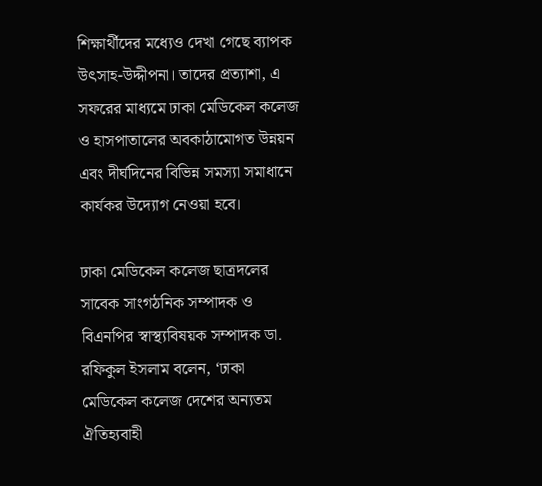শিক্ষার্থীদের মধ্যেও দেখা গেছে ব্যাপক উৎসাহ-উদ্দীপনা। তাদের প্রত্যাশা, এ সফরের মাধ্যমে ঢাকা মেডিকেল কলেজ ও হাসপাতালের অবকাঠামোগত উন্নয়ন এবং দীর্ঘদিনের বিভিন্ন সমস্যা সমাধানে কার্যকর উদ্যোগ নেওয়া হবে।

ঢাকা মেডিকেল কলেজ ছাত্রদলের সাবেক সাংগঠনিক সম্পাদক ও বিএনপির স্বাস্থ্যবিষয়ক সম্পাদক ডা. রফিকুল ইসলাম বলেন, ‘ঢাকা মেডিকেল কলেজ দেশের অন্যতম ঐতিহ্যবাহী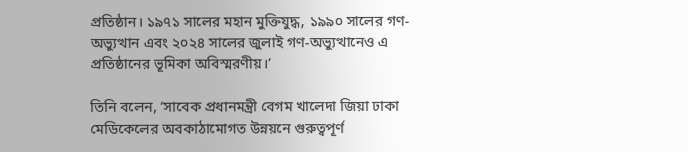প্রতিষ্ঠান। ১৯৭১ সালের মহান মুক্তিযুদ্ধ, ১৯৯০ সালের গণ-অভ্যুত্থান এবং ২০২৪ সালের জুলাই গণ-অভ্যুত্থানেও এ প্রতিষ্ঠানের ভূমিকা অবিস্মরণীয়।’

তিনি বলেন, ‘সাবেক প্রধানমন্ত্রী বেগম খালেদা জিয়া ঢাকা মেডিকেলের অবকাঠামোগত উন্নয়নে গুরুত্বপূর্ণ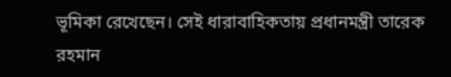ভূমিকা রেখেছেন। সেই ধারাবাহিকতায় প্রধানমন্ত্রী তারেক রহমান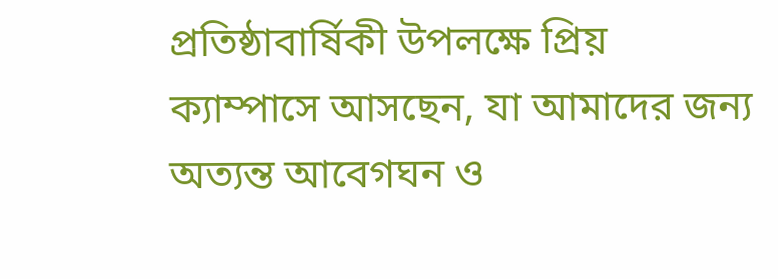প্রতিষ্ঠাবার্ষিকী উপলক্ষে প্রিয় ক্যাম্পাসে আসছেন, যা আমাদের জন্য অত্যন্ত আবেগঘন ও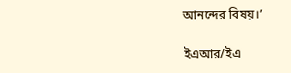আনন্দের বিষয়।’

ইএআর/ইএ